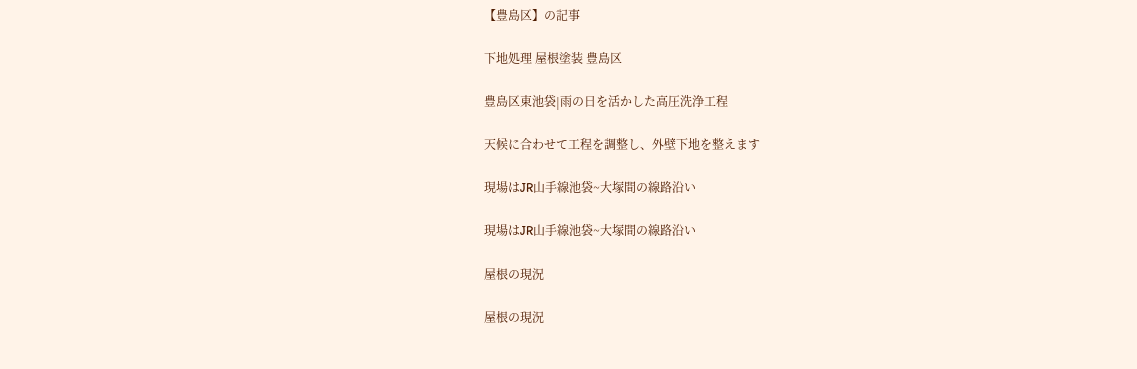【豊島区】の記事

下地処理 屋根塗装 豊島区

豊島区東池袋|雨の日を活かした高圧洗浄工程

天候に合わせて工程を調整し、外壁下地を整えます

現場はJR山手線池袋~大塚間の線路沿い

現場はJR山手線池袋~大塚間の線路沿い

屋根の現況

屋根の現況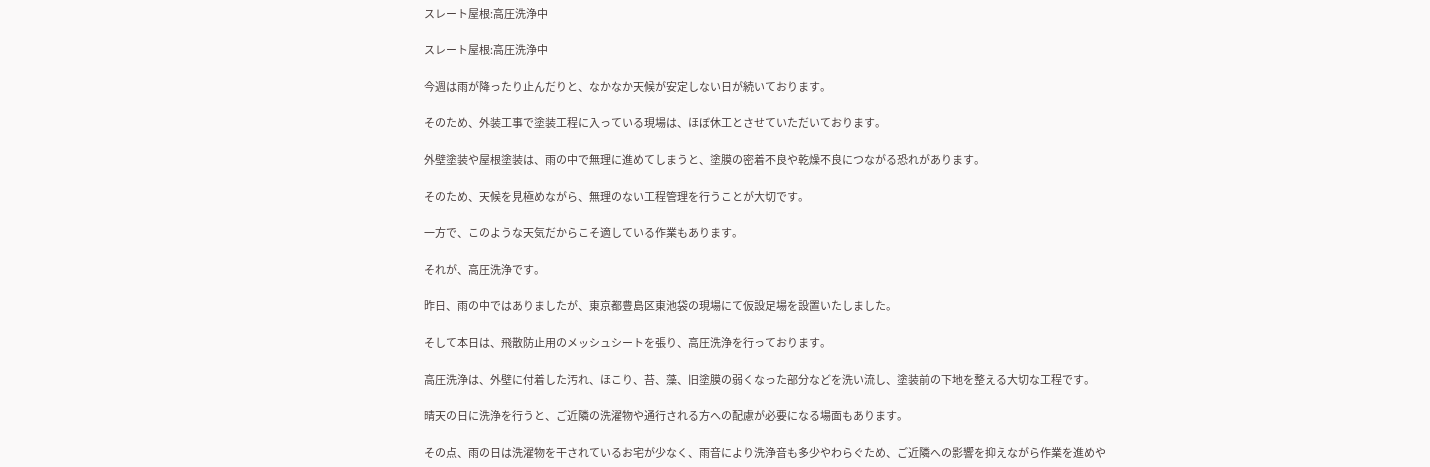スレート屋根:高圧洗浄中

スレート屋根:高圧洗浄中

今週は雨が降ったり止んだりと、なかなか天候が安定しない日が続いております。

そのため、外装工事で塗装工程に入っている現場は、ほぼ休工とさせていただいております。

外壁塗装や屋根塗装は、雨の中で無理に進めてしまうと、塗膜の密着不良や乾燥不良につながる恐れがあります。

そのため、天候を見極めながら、無理のない工程管理を行うことが大切です。

一方で、このような天気だからこそ適している作業もあります。

それが、高圧洗浄です。

昨日、雨の中ではありましたが、東京都豊島区東池袋の現場にて仮設足場を設置いたしました。

そして本日は、飛散防止用のメッシュシートを張り、高圧洗浄を行っております。

高圧洗浄は、外壁に付着した汚れ、ほこり、苔、藻、旧塗膜の弱くなった部分などを洗い流し、塗装前の下地を整える大切な工程です。

晴天の日に洗浄を行うと、ご近隣の洗濯物や通行される方への配慮が必要になる場面もあります。

その点、雨の日は洗濯物を干されているお宅が少なく、雨音により洗浄音も多少やわらぐため、ご近隣への影響を抑えながら作業を進めや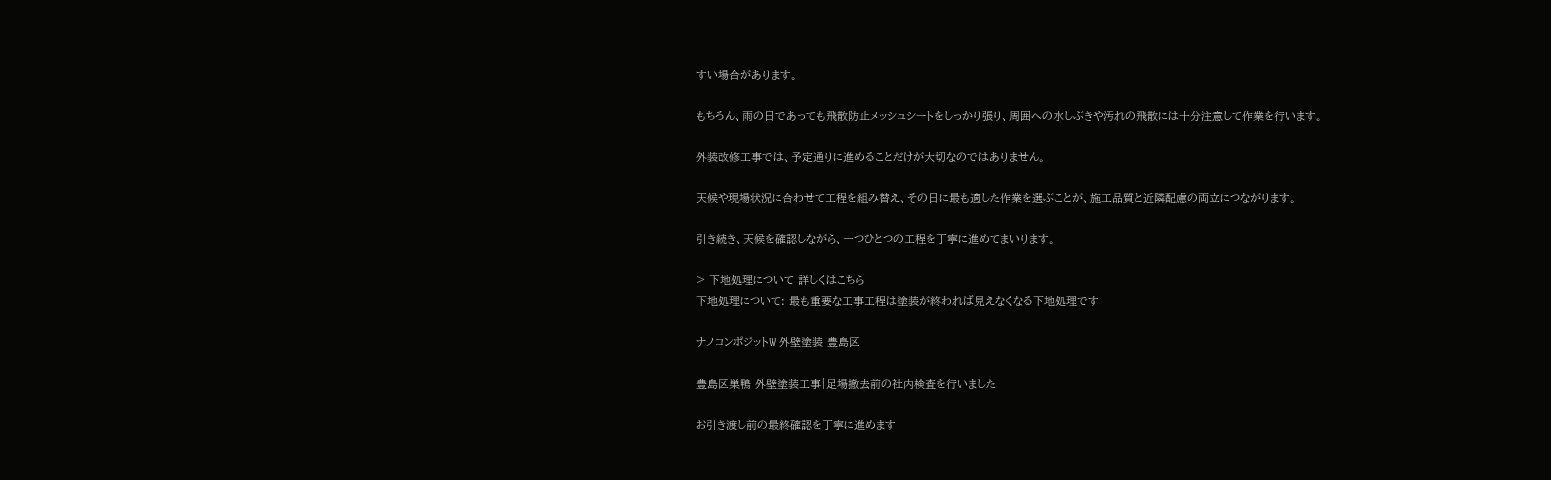すい場合があります。

もちろん、雨の日であっても飛散防止メッシュシートをしっかり張り、周囲への水しぶきや汚れの飛散には十分注意して作業を行います。

外装改修工事では、予定通りに進めることだけが大切なのではありません。

天候や現場状況に合わせて工程を組み替え、その日に最も適した作業を選ぶことが、施工品質と近隣配慮の両立につながります。

引き続き、天候を確認しながら、一つひとつの工程を丁寧に進めてまいります。

> 下地処理について 詳しくはこちら
下地処理について: 最も重要な工事工程は塗装が終われば見えなくなる下地処理です

ナノコンポジットW 外壁塗装 豊島区

豊島区巣鴨 外壁塗装工事|足場撤去前の社内検査を行いました

お引き渡し前の最終確認を丁寧に進めます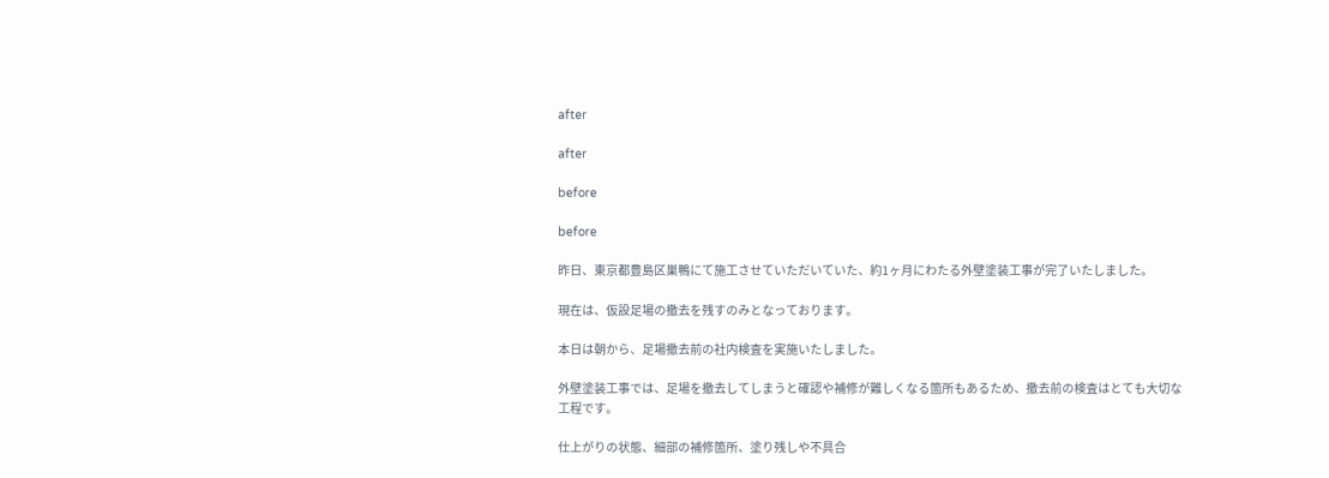after

after

before

before

昨日、東京都豊島区巣鴨にて施工させていただいていた、約1ヶ月にわたる外壁塗装工事が完了いたしました。

現在は、仮設足場の撤去を残すのみとなっております。

本日は朝から、足場撤去前の社内検査を実施いたしました。

外壁塗装工事では、足場を撤去してしまうと確認や補修が難しくなる箇所もあるため、撤去前の検査はとても大切な工程です。

仕上がりの状態、細部の補修箇所、塗り残しや不具合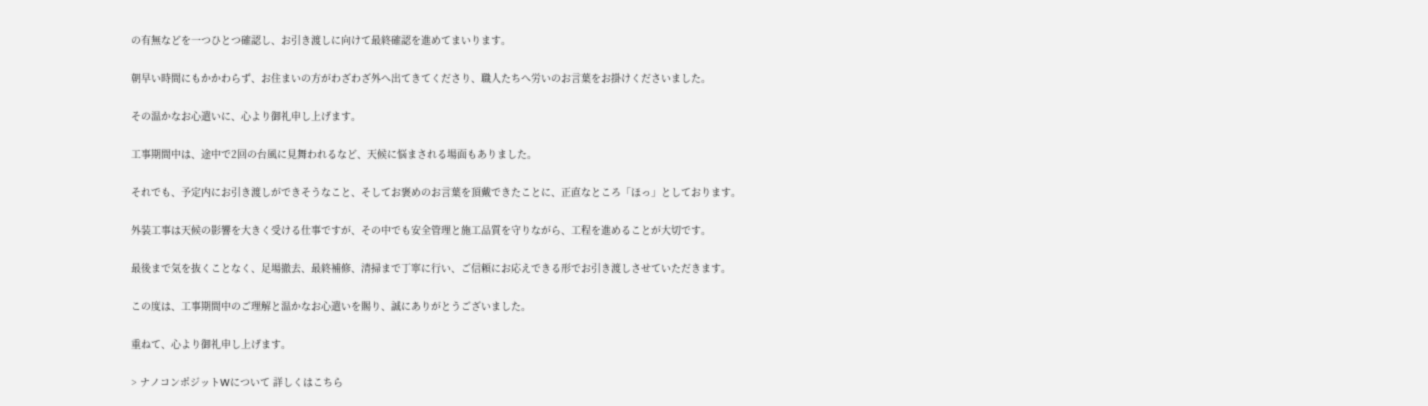の有無などを一つひとつ確認し、お引き渡しに向けて最終確認を進めてまいります。

朝早い時間にもかかわらず、お住まいの方がわざわざ外へ出てきてくださり、職人たちへ労いのお言葉をお掛けくださいました。

その温かなお心遣いに、心より御礼申し上げます。

工事期間中は、途中で2回の台風に見舞われるなど、天候に悩まされる場面もありました。

それでも、予定内にお引き渡しができそうなこと、そしてお褒めのお言葉を頂戴できたことに、正直なところ「ほっ」としております。

外装工事は天候の影響を大きく受ける仕事ですが、その中でも安全管理と施工品質を守りながら、工程を進めることが大切です。

最後まで気を抜くことなく、足場撤去、最終補修、清掃まで丁寧に行い、ご信頼にお応えできる形でお引き渡しさせていただきます。

この度は、工事期間中のご理解と温かなお心遣いを賜り、誠にありがとうございました。

重ねて、心より御礼申し上げます。

> ナノコンポジットWについて 詳しくはこちら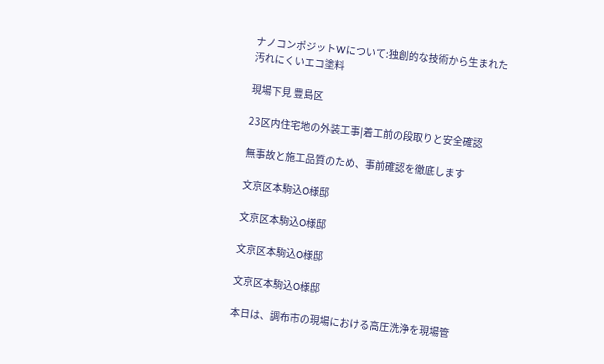ナノコンポジットWについて:独創的な技術から生まれた汚れにくいエコ塗料

現場下見 豊島区

23区内住宅地の外装工事|着工前の段取りと安全確認

無事故と施工品質のため、事前確認を徹底します

文京区本駒込O様邸

文京区本駒込O様邸

文京区本駒込O様邸

文京区本駒込O様邸

本日は、調布市の現場における高圧洗浄を現場管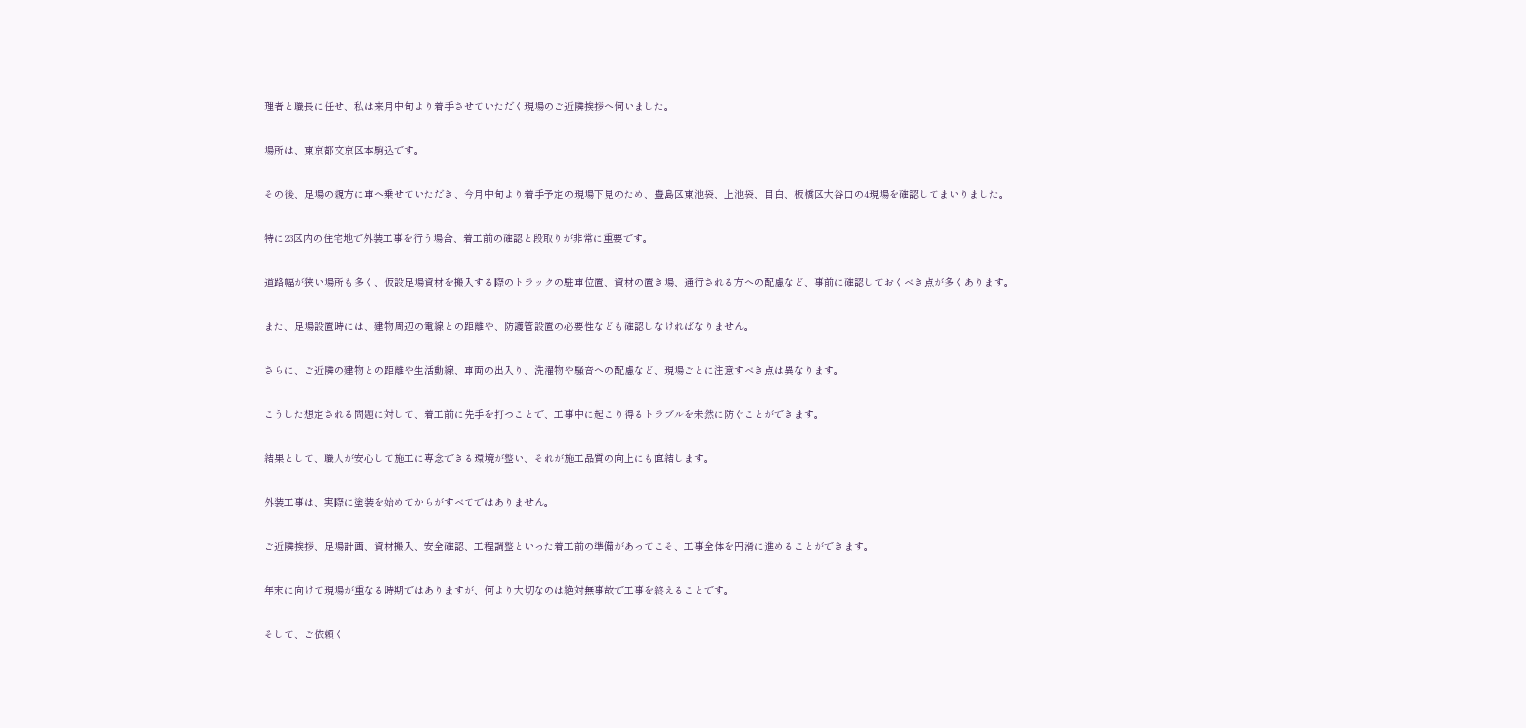理者と職長に任せ、私は来月中旬より着手させていただく現場のご近隣挨拶へ伺いました。

場所は、東京都文京区本駒込です。

その後、足場の親方に車へ乗せていただき、今月中旬より着手予定の現場下見のため、豊島区東池袋、上池袋、目白、板橋区大谷口の4現場を確認してまいりました。

特に23区内の住宅地で外装工事を行う場合、着工前の確認と段取りが非常に重要です。

道路幅が狭い場所も多く、仮設足場資材を搬入する際のトラックの駐車位置、資材の置き場、通行される方への配慮など、事前に確認しておくべき点が多くあります。

また、足場設置時には、建物周辺の電線との距離や、防護管設置の必要性なども確認しなければなりません。

さらに、ご近隣の建物との距離や生活動線、車両の出入り、洗濯物や騒音への配慮など、現場ごとに注意すべき点は異なります。

こうした想定される問題に対して、着工前に先手を打つことで、工事中に起こり得るトラブルを未然に防ぐことができます。

結果として、職人が安心して施工に専念できる環境が整い、それが施工品質の向上にも直結します。

外装工事は、実際に塗装を始めてからがすべてではありません。

ご近隣挨拶、足場計画、資材搬入、安全確認、工程調整といった着工前の準備があってこそ、工事全体を円滑に進めることができます。

年末に向けて現場が重なる時期ではありますが、何より大切なのは絶対無事故で工事を終えることです。

そして、ご依頼く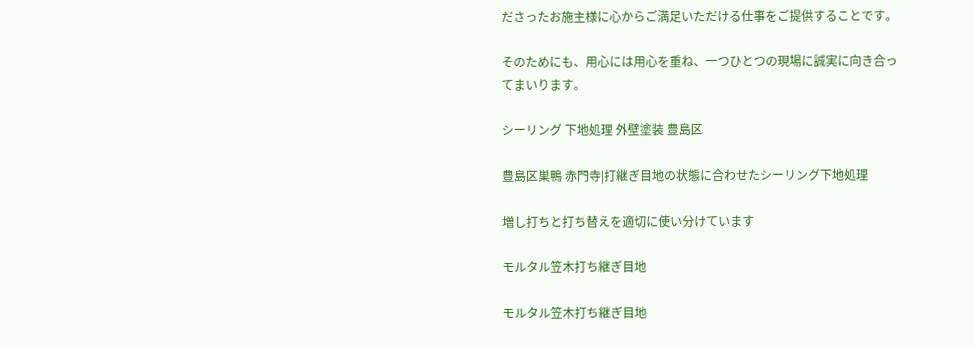ださったお施主様に心からご満足いただける仕事をご提供することです。

そのためにも、用心には用心を重ね、一つひとつの現場に誠実に向き合ってまいります。

シーリング 下地処理 外壁塗装 豊島区

豊島区巣鴨 赤門寺|打継ぎ目地の状態に合わせたシーリング下地処理

増し打ちと打ち替えを適切に使い分けています

モルタル笠木打ち継ぎ目地

モルタル笠木打ち継ぎ目地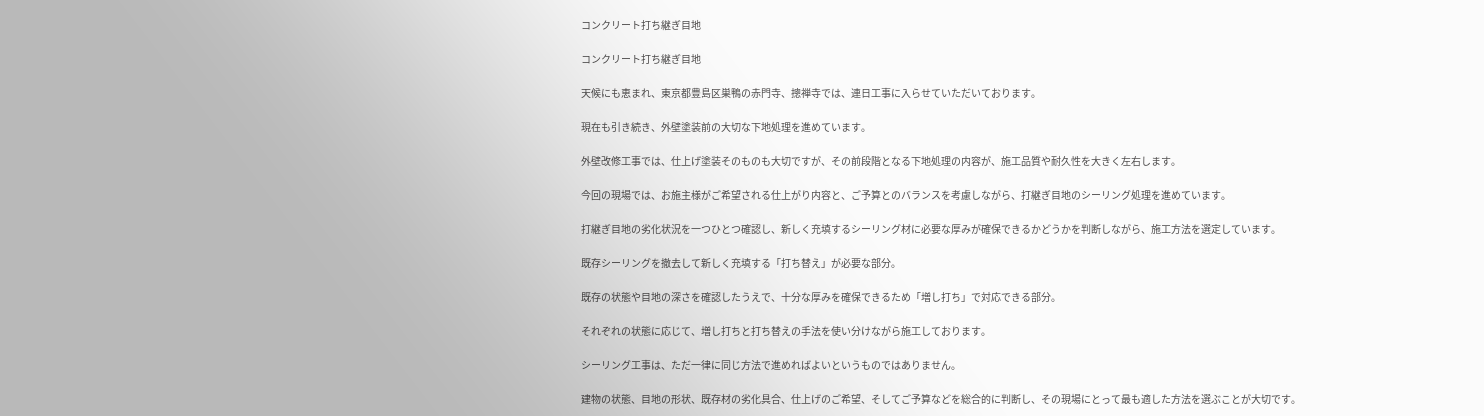コンクリート打ち継ぎ目地

コンクリート打ち継ぎ目地

天候にも恵まれ、東京都豊島区巣鴨の赤門寺、摠禅寺では、連日工事に入らせていただいております。

現在も引き続き、外壁塗装前の大切な下地処理を進めています。

外壁改修工事では、仕上げ塗装そのものも大切ですが、その前段階となる下地処理の内容が、施工品質や耐久性を大きく左右します。

今回の現場では、お施主様がご希望される仕上がり内容と、ご予算とのバランスを考慮しながら、打継ぎ目地のシーリング処理を進めています。

打継ぎ目地の劣化状況を一つひとつ確認し、新しく充填するシーリング材に必要な厚みが確保できるかどうかを判断しながら、施工方法を選定しています。

既存シーリングを撤去して新しく充填する「打ち替え」が必要な部分。

既存の状態や目地の深さを確認したうえで、十分な厚みを確保できるため「増し打ち」で対応できる部分。

それぞれの状態に応じて、増し打ちと打ち替えの手法を使い分けながら施工しております。

シーリング工事は、ただ一律に同じ方法で進めればよいというものではありません。

建物の状態、目地の形状、既存材の劣化具合、仕上げのご希望、そしてご予算などを総合的に判断し、その現場にとって最も適した方法を選ぶことが大切です。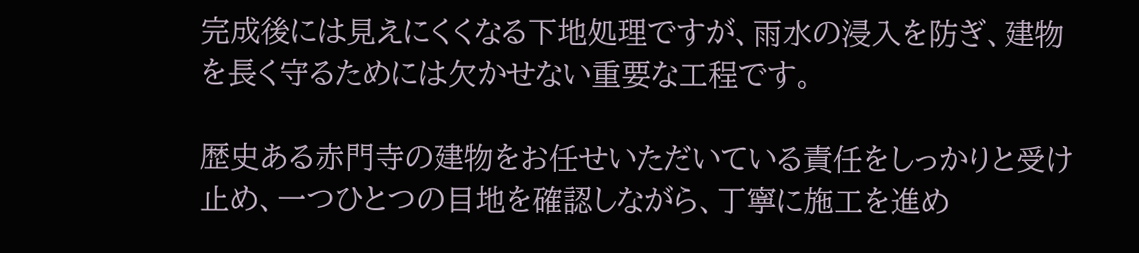完成後には見えにくくなる下地処理ですが、雨水の浸入を防ぎ、建物を長く守るためには欠かせない重要な工程です。

歴史ある赤門寺の建物をお任せいただいている責任をしっかりと受け止め、一つひとつの目地を確認しながら、丁寧に施工を進め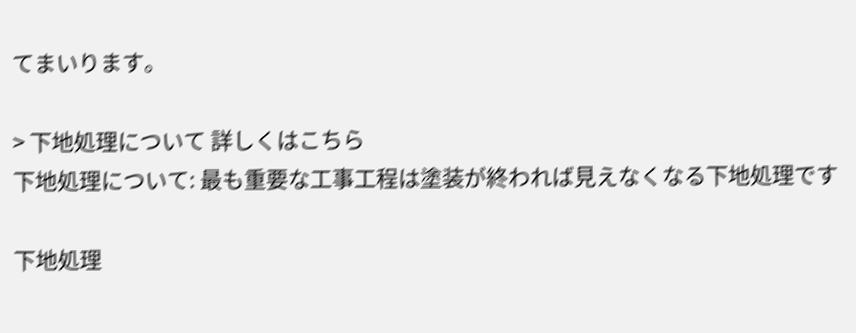てまいります。

> 下地処理について 詳しくはこちら
下地処理について: 最も重要な工事工程は塗装が終われば見えなくなる下地処理です

下地処理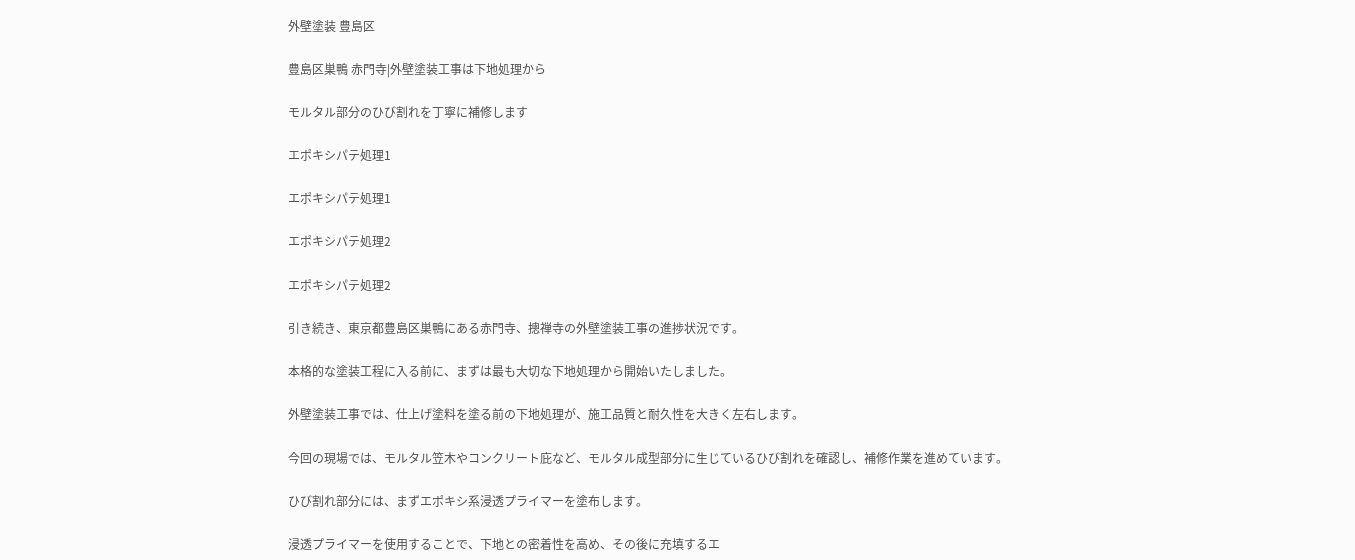外壁塗装 豊島区

豊島区巣鴨 赤門寺|外壁塗装工事は下地処理から

モルタル部分のひび割れを丁寧に補修します

エポキシパテ処理1

エポキシパテ処理1

エポキシパテ処理2

エポキシパテ処理2

引き続き、東京都豊島区巣鴨にある赤門寺、摠禅寺の外壁塗装工事の進捗状況です。

本格的な塗装工程に入る前に、まずは最も大切な下地処理から開始いたしました。

外壁塗装工事では、仕上げ塗料を塗る前の下地処理が、施工品質と耐久性を大きく左右します。

今回の現場では、モルタル笠木やコンクリート庇など、モルタル成型部分に生じているひび割れを確認し、補修作業を進めています。

ひび割れ部分には、まずエポキシ系浸透プライマーを塗布します。

浸透プライマーを使用することで、下地との密着性を高め、その後に充填するエ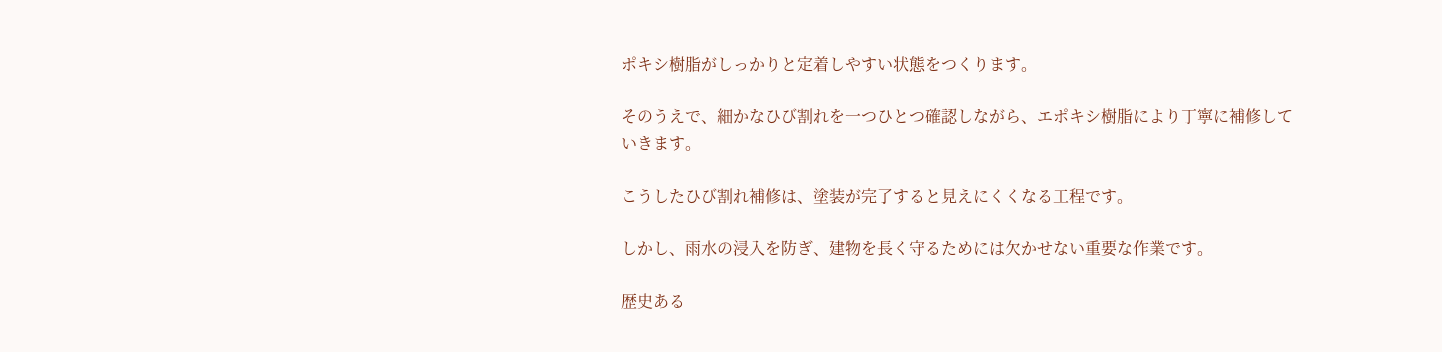ポキシ樹脂がしっかりと定着しやすい状態をつくります。

そのうえで、細かなひび割れを一つひとつ確認しながら、エポキシ樹脂により丁寧に補修していきます。

こうしたひび割れ補修は、塗装が完了すると見えにくくなる工程です。

しかし、雨水の浸入を防ぎ、建物を長く守るためには欠かせない重要な作業です。

歴史ある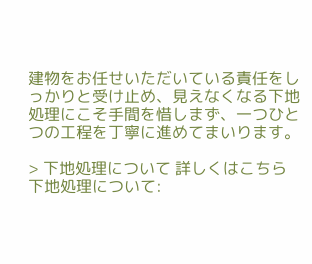建物をお任せいただいている責任をしっかりと受け止め、見えなくなる下地処理にこそ手間を惜しまず、一つひとつの工程を丁寧に進めてまいります。

> 下地処理について 詳しくはこちら
下地処理について: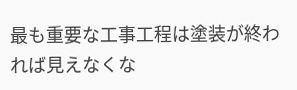最も重要な工事工程は塗装が終われば見えなくな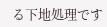る下地処理です